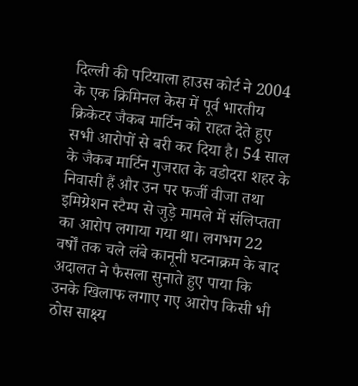दिल्ली की पटियाला हाउस कोर्ट ने 2004 के एक क्रिमिनल केस में पूर्व भारतीय क्रिकेटर जैकब मार्टिन को राहत देते हुए सभी आरोपों से बरी कर दिया है। 54 साल के जैकब मार्टिन गुजरात के वडोदरा शहर के निवासी हैं और उन पर फर्जी वीजा तथा इमिग्रेशन स्टैम्प से जुड़े मामले में संलिप्तता का आरोप लगाया गया था। लगभग 22 वर्षों तक चले लंबे कानूनी घटनाक्रम के बाद अदालत ने फैसला सुनाते हुए पाया कि उनके खिलाफ लगाए गए आरोप किसी भी ठोस साक्ष्य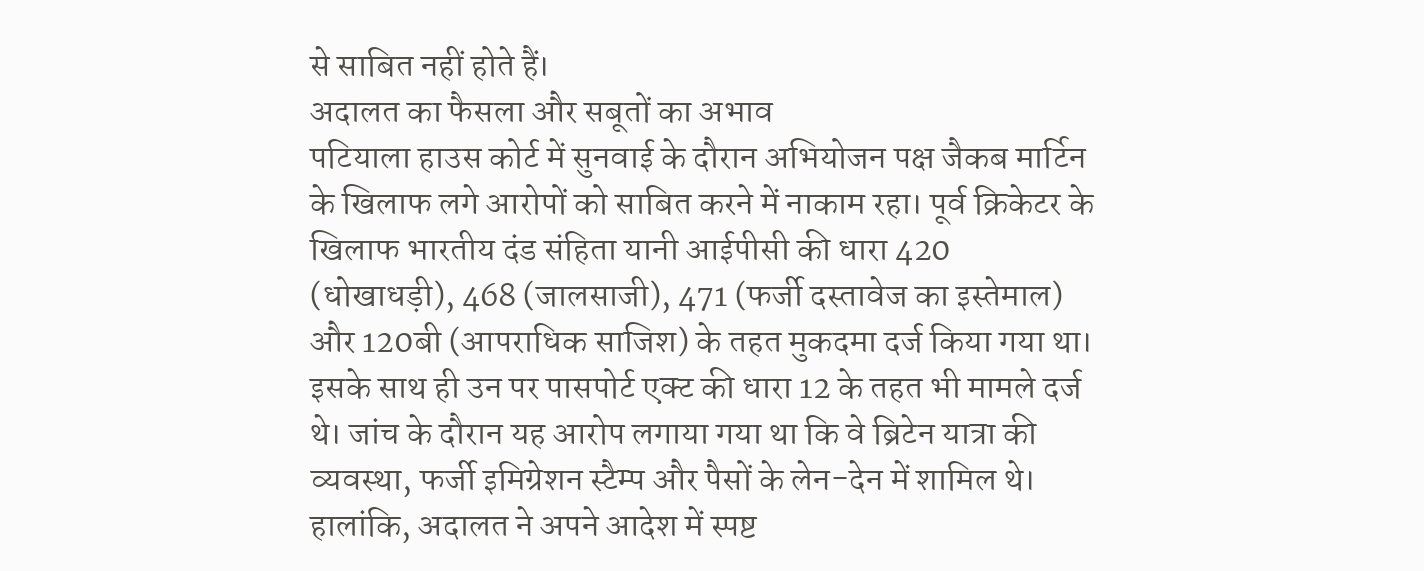से साबित नहीं होते हैं।
अदालत का फैसला और सबूतों का अभाव
पटियाला हाउस कोर्ट में सुनवाई के दौरान अभियोजन पक्ष जैकब मार्टिन के खिलाफ लगे आरोपों को साबित करने में नाकाम रहा। पूर्व क्रिकेटर के खिलाफ भारतीय दंड संहिता यानी आईपीसी की धारा 420 (धोखाधड़ी), 468 (जालसाजी), 471 (फर्जी दस्तावेज का इस्तेमाल) और 120बी (आपराधिक साजिश) के तहत मुकदमा दर्ज किया गया था। इसके साथ ही उन पर पासपोर्ट एक्ट की धारा 12 के तहत भी मामले दर्ज थे। जांच के दौरान यह आरोप लगाया गया था कि वे ब्रिटेन यात्रा की व्यवस्था, फर्जी इमिग्रेशन स्टैम्प और पैसों के लेन-देन में शामिल थे। हालांकि, अदालत ने अपने आदेश में स्पष्ट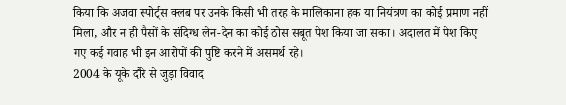किया कि अजवा स्पोर्ट्स क्लब पर उनके किसी भी तरह के मालिकाना हक या नियंत्रण का कोई प्रमाण नहीं मिला, और न ही पैसों के संदिग्ध लेन-देन का कोई ठोस सबूत पेश किया जा सका। अदालत में पेश किए गए कई गवाह भी इन आरोपों की पुष्टि करने में असमर्थ रहे।
2004 के यूके दौरे से जुड़ा विवाद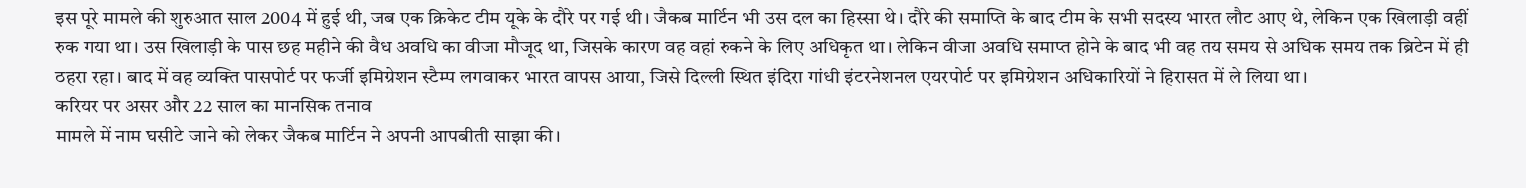इस पूरे मामले की शुरुआत साल 2004 में हुई थी, जब एक क्रिकेट टीम यूके के दौरे पर गई थी। जैकब मार्टिन भी उस दल का हिस्सा थे। दौरे की समाप्ति के बाद टीम के सभी सदस्य भारत लौट आए थे, लेकिन एक खिलाड़ी वहीं रुक गया था। उस खिलाड़ी के पास छह महीने की वैध अवधि का वीजा मौजूद था, जिसके कारण वह वहां रुकने के लिए अधिकृत था। लेकिन वीजा अवधि समाप्त होने के बाद भी वह तय समय से अधिक समय तक ब्रिटेन में ही ठहरा रहा। बाद में वह व्यक्ति पासपोर्ट पर फर्जी इमिग्रेशन स्टैम्प लगवाकर भारत वापस आया, जिसे दिल्ली स्थित इंदिरा गांधी इंटरनेशनल एयरपोर्ट पर इमिग्रेशन अधिकारियों ने हिरासत में ले लिया था।
करियर पर असर और 22 साल का मानसिक तनाव
मामले में नाम घसीटे जाने को लेकर जैकब मार्टिन ने अपनी आपबीती साझा की।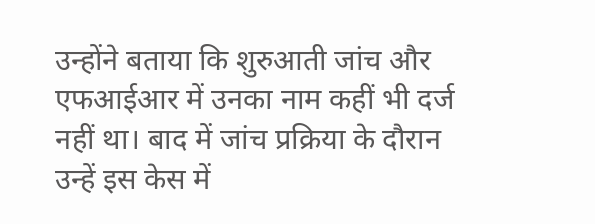उन्होंने बताया कि शुरुआती जांच और एफआईआर में उनका नाम कहीं भी दर्ज नहीं था। बाद में जांच प्रक्रिया के दौरान उन्हें इस केस में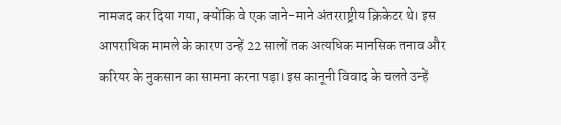नामजद कर दिया गया, क्योंकि वे एक जाने-माने अंतरराष्ट्रीय क्रिकेटर थे। इस आपराधिक मामले के कारण उन्हें 22 सालों तक अत्यधिक मानसिक तनाव और करियर के नुकसान का सामना करना पड़ा। इस कानूनी विवाद के चलते उन्हें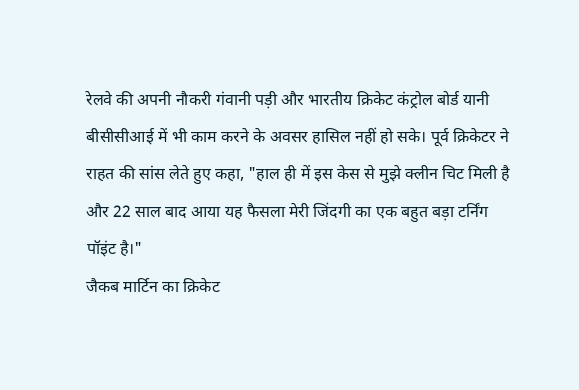रेलवे की अपनी नौकरी गंवानी पड़ी और भारतीय क्रिकेट कंट्रोल बोर्ड यानी बीसीसीआई में भी काम करने के अवसर हासिल नहीं हो सके। पूर्व क्रिकेटर ने राहत की सांस लेते हुए कहा, "हाल ही में इस केस से मुझे क्लीन चिट मिली है और 22 साल बाद आया यह फैसला मेरी जिंदगी का एक बहुत बड़ा टर्निंग पॉइंट है।"
जैकब मार्टिन का क्रिकेट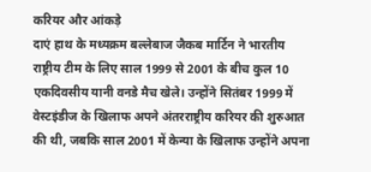करियर और आंकड़े
दाएं हाथ के मध्यक्रम बल्लेबाज जैकब मार्टिन ने भारतीय राष्ट्रीय टीम के लिए साल 1999 से 2001 के बीच कुल 10 एकदिवसीय यानी वनडे मैच खेले। उन्होंने सितंबर 1999 में वेस्टइंडीज के खिलाफ अपने अंतरराष्ट्रीय करियर की शुरुआत की थी, जबकि साल 2001 में केन्या के खिलाफ उन्होंने अपना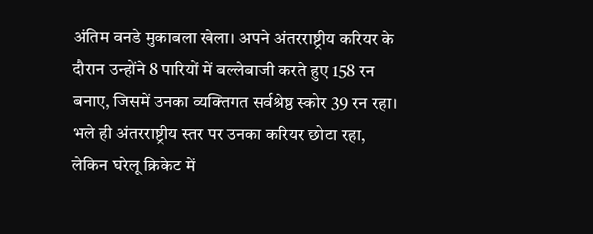अंतिम वनडे मुकाबला खेला। अपने अंतरराष्ट्रीय करियर के दौरान उन्होंने 8 पारियों में बल्लेबाजी करते हुए 158 रन बनाए, जिसमें उनका व्यक्तिगत सर्वश्रेष्ठ स्कोर 39 रन रहा। भले ही अंतरराष्ट्रीय स्तर पर उनका करियर छोटा रहा, लेकिन घरेलू क्रिकेट में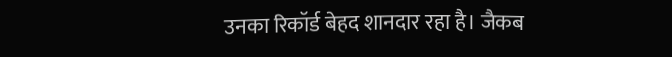उनका रिकॉर्ड बेहद शानदार रहा है। जैकब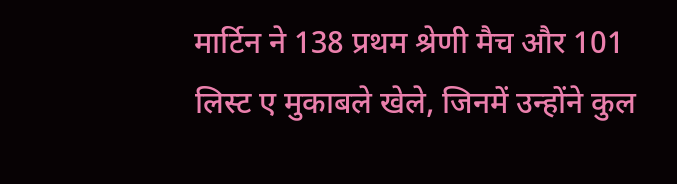मार्टिन ने 138 प्रथम श्रेणी मैच और 101 लिस्ट ए मुकाबले खेले, जिनमें उन्होंने कुल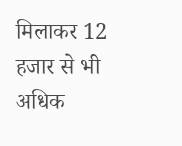मिलाकर 12 हजार से भी अधिक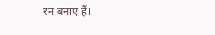रन बनाए हैं।